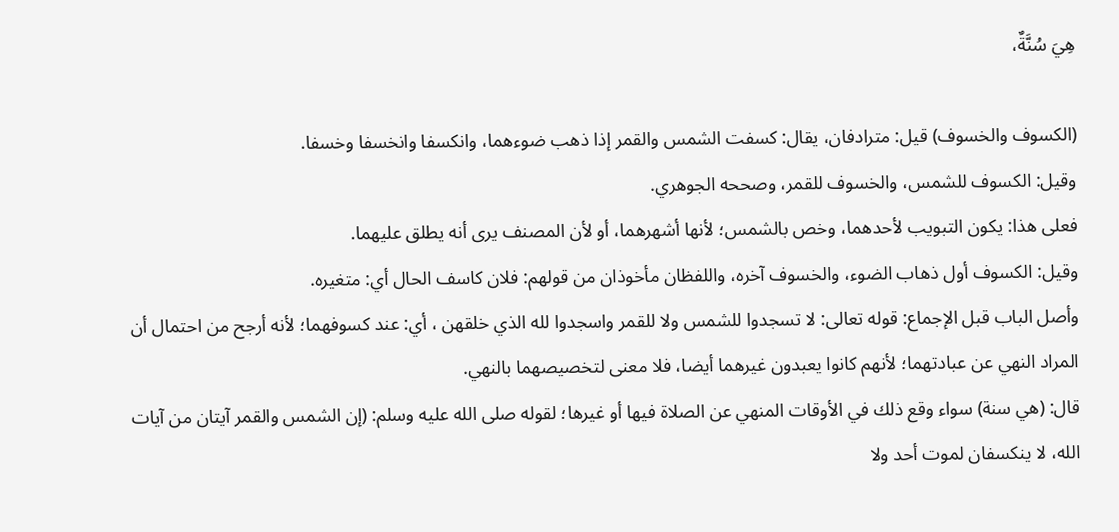هِيَ سُنَّةٌ،

(الكسوف والخسوف) قيل: مترادفان، يقال: كسفت الشمس والقمر إذا ذهب ضوءهما، وانكسفا وانخسفا وخسفا.
وقيل: الكسوف للشمس، والخسوف للقمر، وصححه الجوهري.
فعلى هذا: يكون التبويب لأحدهما، وخص بالشمس؛ لأنها أشهرهما، أو لأن المصنف يرى أنه يطلق عليهما.
وقيل: الكسوف أول ذهاب الضوء، والخسوف آخره، واللفظان مأخوذان من قولهم: فلان كاسف الحال أي: متغيره.
وأصل الباب قبل الإجماع: قوله تعالى: لا تسجدوا للشمس ولا للقمر واسجدوا لله الذي خلقهن ، أي: عند كسوفهما؛ لأنه أرجح من احتمال أن المراد النهي عن عبادتهما؛ لأنهم كانوا يعبدون غيرهما أيضا، فلا معنى لتخصيصهما بالنهي.
قال: (هي سنة) سواء وقع ذلك في الأوقات المنهي عن الصلاة فيها أو غيرها؛ لقوله صلى الله عليه وسلم: (إن الشمس والقمر آيتان من آيات الله، لا ينكسفان لموت أحد ولا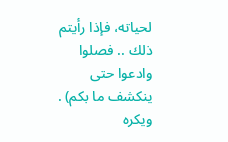لحياته، فإذا رأيتم ذلك .. فصلوا وادعوا حتى ينكشف ما بكم) .
ويكره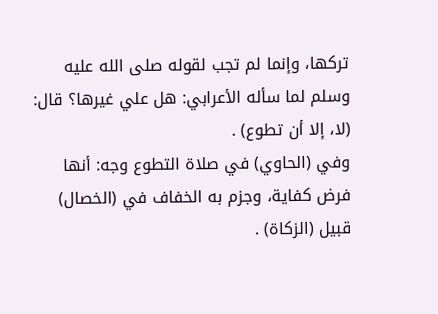تركها، وإنما لم تجب لقوله صلى الله عليه وسلم لما سأله الأعرابي: هل علي غيرها؟ قال: (لا، إلا أن تطوع) .
وفي (الحاوي) في صلاة التطوع وجه: أنها فرض كفاية، وجزم به الخفاف في (الخصال) قبيل (الزكاة) .